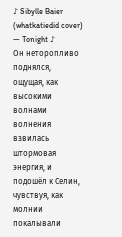♪ Sibylle Baier (whatkatiedid cover) — Tonight ♪
Он неторопливо поднялся, ощущая, как высокими волнами волнения взвилась штормовая энергия, и подошёл к Селин, чувствуя, как молнии покалывали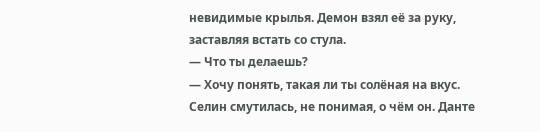невидимые крылья. Демон взял её за руку, заставляя встать со стула.
— Что ты делаешь?
— Хочу понять, такая ли ты солёная на вкус.
Селин смутилась, не понимая, о чём он. Данте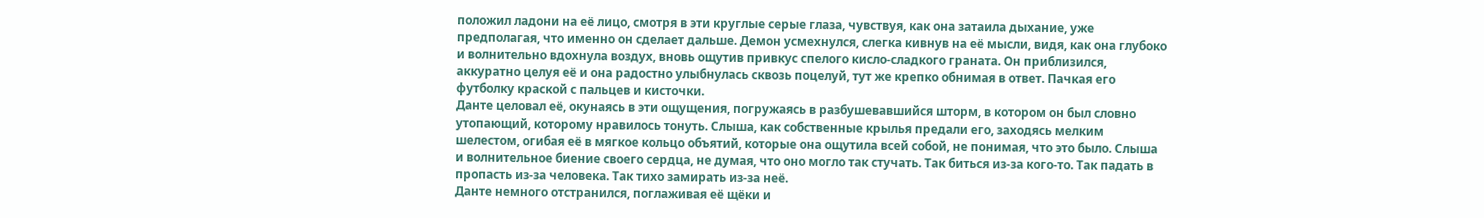положил ладони на её лицо, смотря в эти круглые серые глаза, чувствуя, как она затаила дыхание, уже предполагая, что именно он сделает дальше. Демон усмехнулся, слегка кивнув на её мысли, видя, как она глубоко и волнительно вдохнула воздух, вновь ощутив привкус спелого кисло-сладкого граната. Он приблизился, аккуратно целуя её и она радостно улыбнулась сквозь поцелуй, тут же крепко обнимая в ответ. Пачкая его футболку краской с пальцев и кисточки.
Данте целовал её, окунаясь в эти ощущения, погружаясь в разбушевавшийся шторм, в котором он был словно утопающий, которому нравилось тонуть. Слыша, как собственные крылья предали его, заходясь мелким шелестом, огибая её в мягкое кольцо объятий, которые она ощутила всей собой, не понимая, что это было. Слыша и волнительное биение своего сердца, не думая, что оно могло так стучать. Так биться из-за кого-то. Так падать в пропасть из-за человека. Так тихо замирать из-за неё.
Данте немного отстранился, поглаживая её щёки и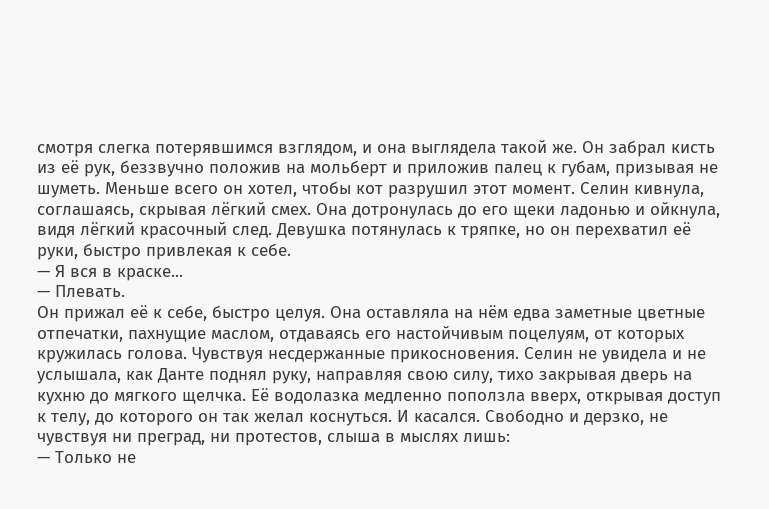смотря слегка потерявшимся взглядом, и она выглядела такой же. Он забрал кисть из её рук, беззвучно положив на мольберт и приложив палец к губам, призывая не шуметь. Меньше всего он хотел, чтобы кот разрушил этот момент. Селин кивнула, соглашаясь, скрывая лёгкий смех. Она дотронулась до его щеки ладонью и ойкнула, видя лёгкий красочный след. Девушка потянулась к тряпке, но он перехватил её руки, быстро привлекая к себе.
— Я вся в краске...
— Плевать.
Он прижал её к себе, быстро целуя. Она оставляла на нём едва заметные цветные отпечатки, пахнущие маслом, отдаваясь его настойчивым поцелуям, от которых кружилась голова. Чувствуя несдержанные прикосновения. Селин не увидела и не услышала, как Данте поднял руку, направляя свою силу, тихо закрывая дверь на кухню до мягкого щелчка. Её водолазка медленно поползла вверх, открывая доступ к телу, до которого он так желал коснуться. И касался. Свободно и дерзко, не чувствуя ни преград, ни протестов, слыша в мыслях лишь:
— Только не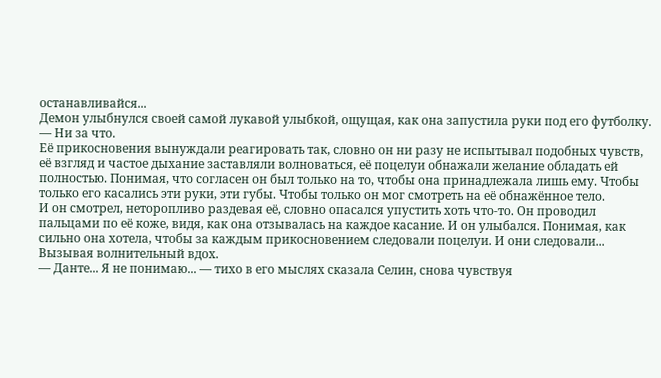останавливайся...
Демон улыбнулся своей самой лукавой улыбкой, ощущая, как она запустила руки под его футболку.
— Ни за что.
Её прикосновения вынуждали реагировать так, словно он ни разу не испытывал подобных чувств, её взгляд и частое дыхание заставляли волноваться, её поцелуи обнажали желание обладать ей полностью. Понимая, что согласен он был только на то, чтобы она принадлежала лишь ему. Чтобы только его касались эти руки, эти губы. Чтобы только он мог смотреть на её обнажённое тело.
И он смотрел, неторопливо раздевая её, словно опасался упустить хоть что-то. Он проводил пальцами по её коже, видя, как она отзывалась на каждое касание. И он улыбался. Понимая, как сильно она хотела, чтобы за каждым прикосновением следовали поцелуи. И они следовали... Вызывая волнительный вдох.
— Данте... Я не понимаю... — тихо в его мыслях сказала Селин, снова чувствуя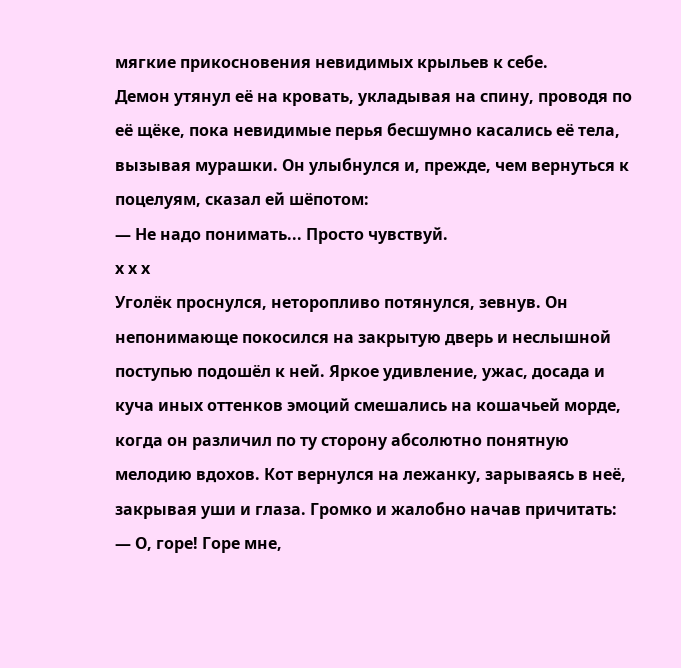мягкие прикосновения невидимых крыльев к себе.
Демон утянул её на кровать, укладывая на спину, проводя по её щёке, пока невидимые перья бесшумно касались её тела, вызывая мурашки. Он улыбнулся и, прежде, чем вернуться к поцелуям, сказал ей шёпотом:
— Не надо понимать... Просто чувствуй.
х х х
Уголёк проснулся, неторопливо потянулся, зевнув. Он непонимающе покосился на закрытую дверь и неслышной поступью подошёл к ней. Яркое удивление, ужас, досада и куча иных оттенков эмоций смешались на кошачьей морде, когда он различил по ту сторону абсолютно понятную мелодию вдохов. Кот вернулся на лежанку, зарываясь в неё, закрывая уши и глаза. Громко и жалобно начав причитать:
— О, горе! Горе мне,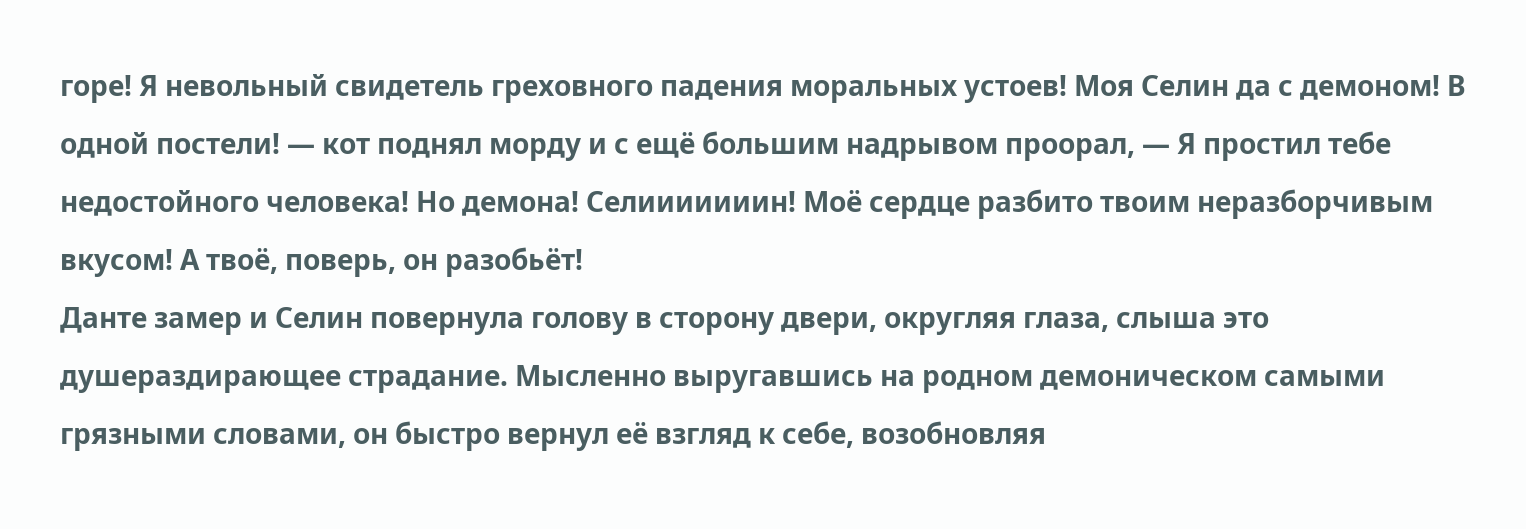горе! Я невольный свидетель греховного падения моральных устоев! Моя Селин да с демоном! В одной постели! — кот поднял морду и с ещё большим надрывом проорал, — Я простил тебе недостойного человека! Но демона! Селииииииин! Моё сердце разбито твоим неразборчивым вкусом! А твоё, поверь, он разобьёт!
Данте замер и Селин повернула голову в сторону двери, округляя глаза, слыша это душераздирающее страдание. Мысленно выругавшись на родном демоническом самыми грязными словами, он быстро вернул её взгляд к себе, возобновляя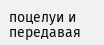поцелуи и передавая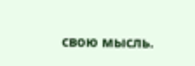свою мысль.